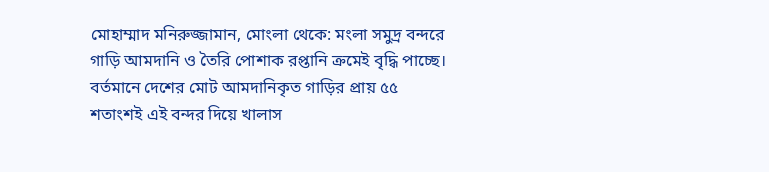মোহাম্মাদ মনিরুজ্জামান, মোংলা থেকে: মংলা সমুদ্র বন্দরে গাড়ি আমদানি ও তৈরি পোশাক রপ্তানি ক্রমেই বৃদ্ধি পাচ্ছে। বর্তমানে দেশের মোট আমদানিকৃত গাড়ির প্রায় ৫৫ শতাংশই এই বন্দর দিয়ে খালাস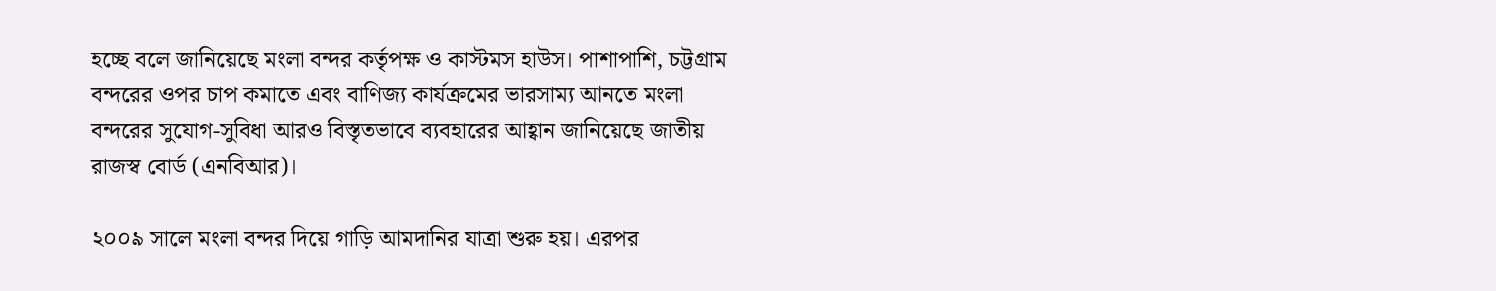হচ্ছে বলে জানিয়েছে মংলা বন্দর কর্তৃপক্ষ ও কাস্টমস হাউস। পাশাপাশি, চট্টগ্রাম বন্দরের ওপর চাপ কমাতে এবং বাণিজ্য কার্যক্রমের ভারসাম্য আনতে মংলা বন্দরের সুযোগ-সুবিধা আরও বিস্তৃতভাবে ব্যবহারের আহ্বান জানিয়েছে জাতীয় রাজস্ব বোর্ড (এনবিআর)।

২০০৯ সালে মংলা বন্দর দিয়ে গাড়ি আমদানির যাত্রা শুরু হয়। এরপর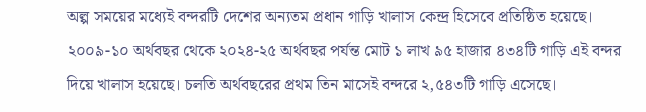অল্প সময়ের মধ্যেই বন্দরটি দেশের অন্যতম প্রধান গাড়ি খালাস কেন্দ্র হিসেবে প্রতিষ্ঠিত হয়েছে। ২০০৯-১০ অর্থবছর থেকে ২০২৪-২৫ অর্থবছর পর্যন্ত মোট ১ লাখ ৯৫ হাজার ৪৩৪টি গাড়ি এই বন্দর দিয়ে খালাস হয়েছে। চলতি অর্থবছরের প্রথম তিন মাসেই বন্দরে ২,৫৪৩টি গাড়ি এসেছে।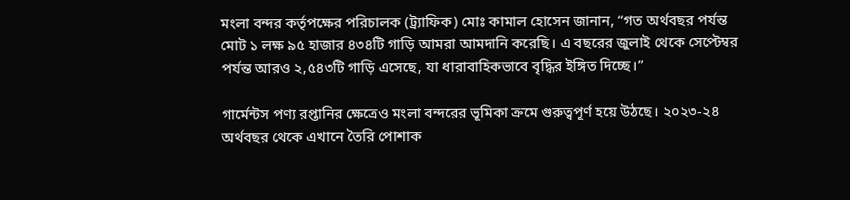মংলা বন্দর কর্তৃপক্ষের পরিচালক (ট্র্যাফিক) মোঃ কামাল হোসেন জানান, “গত অর্থবছর পর্যন্ত মোট ১ লক্ষ ৯৫ হাজার ৪৩৪টি গাড়ি আমরা আমদানি করেছি। এ বছরের জুলাই থেকে সেপ্টেম্বর পর্যন্ত আরও ২,৫৪৩টি গাড়ি এসেছে, যা ধারাবাহিকভাবে বৃদ্ধির ইঙ্গিত দিচ্ছে।”

গার্মেন্টস পণ্য রপ্তানির ক্ষেত্রেও মংলা বন্দরের ভূমিকা ক্রমে গুরুত্বপূর্ণ হয়ে উঠছে। ২০২৩-২৪ অর্থবছর থেকে এখানে তৈরি পোশাক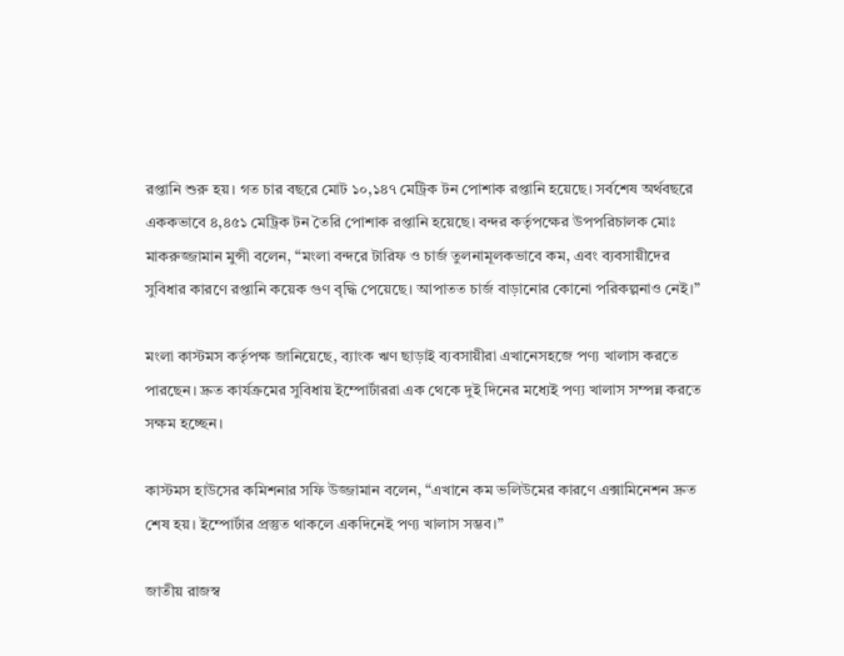রপ্তানি শুরু হয়। গত চার বছরে মোট ১০,১৪৭ মেট্রিক টন পোশাক রপ্তানি হয়েছে। সর্বশেষ অর্থবছরে এককভাবে ৪,৪৫১ মেট্রিক টন তৈরি পোশাক রপ্তানি হয়েছে। বন্দর কর্তৃপক্ষের উপপরিচালক মোঃ মাকরুজ্জামান মুন্সী বলেন, “মংলা বন্দরে টারিফ ও চার্জ তুলনামূলকভাবে কম, এবং ব্যবসায়ীদের সুবিধার কারণে রপ্তানি কয়েক গুণ বৃদ্ধি পেয়েছে। আপাতত চার্জ বাড়ানোর কোনো পরিকল্পনাও নেই।”

মংলা কাস্টমস কর্তৃপক্ষ জানিয়েছে, ব্যাংক ঋণ ছাড়াই ব্যবসায়ীরা এখানেসহজে পণ্য খালাস করতে পারছেন। দ্রুত কার্যক্রমের সুবিধায় ইম্পোর্টাররা এক থেকে দুই দিনের মধ্যেই পণ্য খালাস সম্পন্ন করতে সক্ষম হচ্ছেন।

কাস্টমস হাউসের কমিশনার সফি উজ্জামান বলেন, “এখানে কম ভলিউমের কারণে এক্সামিনেশন দ্রুত শেষ হয়। ইম্পোর্টার প্রস্তুত থাকলে একদিনেই পণ্য খালাস সম্ভব।”

জাতীয় রাজস্ব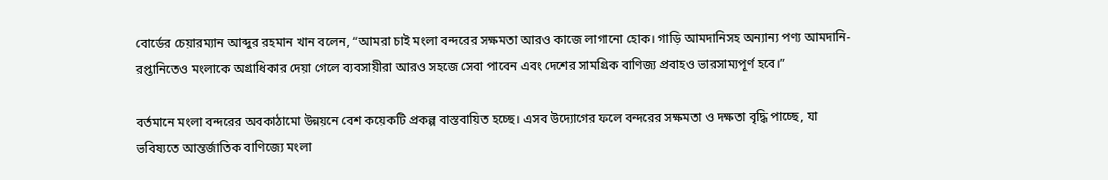বোর্ডের চেয়ারম্যান আব্দুর রহমান খান বলেন, “আমরা চাই মংলা বন্দরের সক্ষমতা আরও কাজে লাগানো হোক। গাড়ি আমদানিসহ অন্যান্য পণ্য আমদানি-রপ্তানিতেও মংলাকে অগ্রাধিকার দেয়া গেলে ব্যবসায়ীরা আরও সহজে সেবা পাবেন এবং দেশের সামগ্রিক বাণিজ্য প্রবাহও ভারসাম্যপূর্ণ হবে।”

বর্তমানে মংলা বন্দরের অবকাঠামো উন্নয়নে বেশ কয়েকটি প্রকল্প বাস্তবায়িত হচ্ছে। এসব উদ্যোগের ফলে বন্দরের সক্ষমতা ও দক্ষতা বৃদ্ধি পাচ্ছে, যা ভবিষ্যতে আন্তর্জাতিক বাণিজ্যে মংলা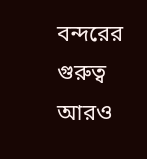বন্দরের গুরুত্ব আরও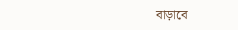বাড়াবে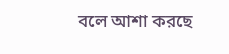বলে আশা করছে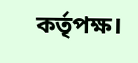কর্তৃপক্ষ।